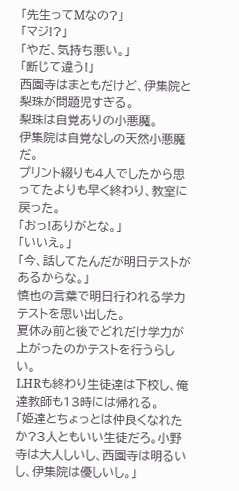「先生ってMなの?」
「マジ!?」
「やだ、気持ち悪い。」
「断じて違う!」
西園寺はまともだけど、伊集院と梨珠が問題児すぎる。
梨珠は自覚ありの小悪魔。
伊集院は自覚なしの天然小悪魔だ。
プリント綴りも4人でしたから思ってたよりも早く終わり、教室に戻った。
「おっ!ありがとな。」
「いいえ。」
「今、話してたんだが明日テストがあるからな。」
慎也の言葉で明日行われる学力テストを思い出した。
夏休み前と後でどれだけ学力が上がったのかテストを行うらしい。
LHRも終わり生徒達は下校し、俺達教師も13時には帰れる。
「姫達とちょっとは仲良くなれたか?3人ともいい生徒だろ。小野寺は大人しいし、西園寺は明るいし、伊集院は優しいし。」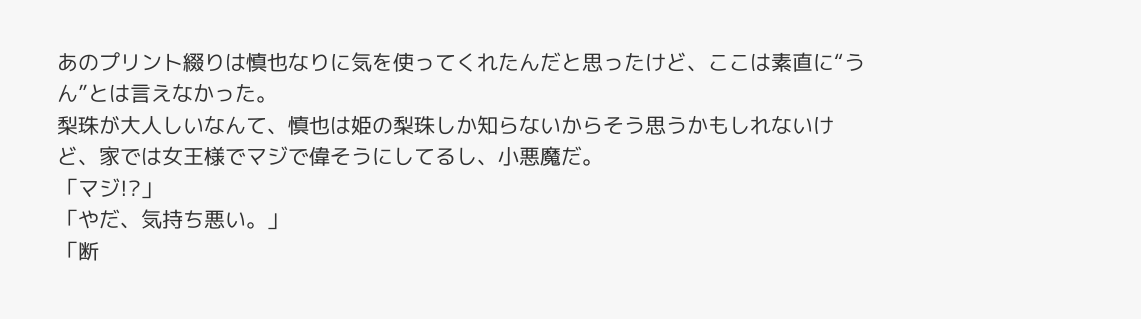あのプリント綴りは慎也なりに気を使ってくれたんだと思ったけど、ここは素直に“うん”とは言えなかった。
梨珠が大人しいなんて、慎也は姫の梨珠しか知らないからそう思うかもしれないけど、家では女王様でマジで偉そうにしてるし、小悪魔だ。
「マジ!?」
「やだ、気持ち悪い。」
「断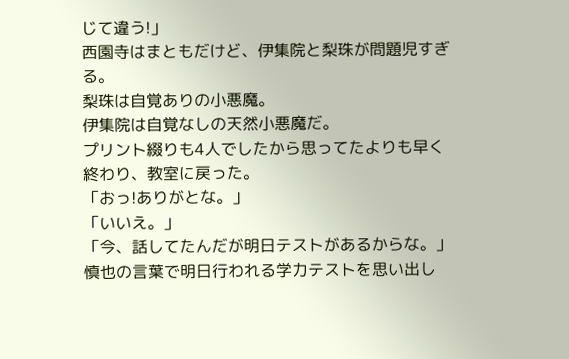じて違う!」
西園寺はまともだけど、伊集院と梨珠が問題児すぎる。
梨珠は自覚ありの小悪魔。
伊集院は自覚なしの天然小悪魔だ。
プリント綴りも4人でしたから思ってたよりも早く終わり、教室に戻った。
「おっ!ありがとな。」
「いいえ。」
「今、話してたんだが明日テストがあるからな。」
慎也の言葉で明日行われる学力テストを思い出し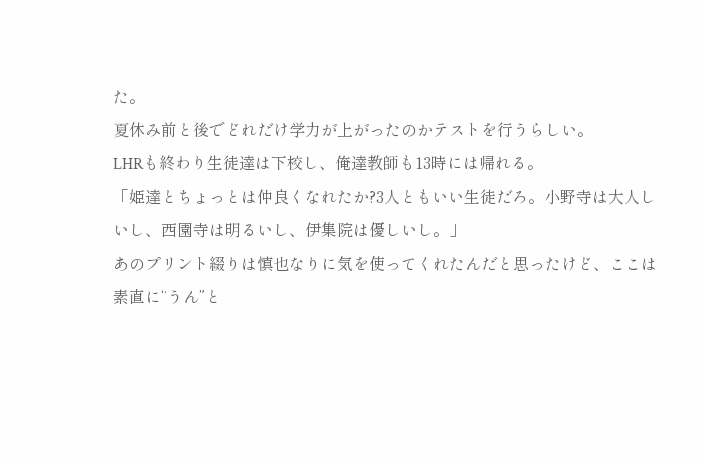た。
夏休み前と後でどれだけ学力が上がったのかテストを行うらしい。
LHRも終わり生徒達は下校し、俺達教師も13時には帰れる。
「姫達とちょっとは仲良くなれたか?3人ともいい生徒だろ。小野寺は大人しいし、西園寺は明るいし、伊集院は優しいし。」
あのプリント綴りは慎也なりに気を使ってくれたんだと思ったけど、ここは素直に“うん”と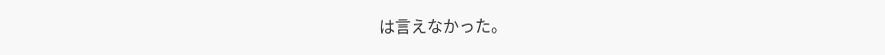は言えなかった。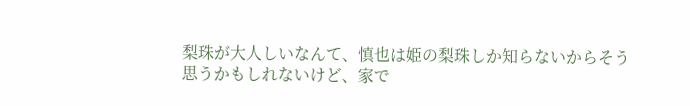梨珠が大人しいなんて、慎也は姫の梨珠しか知らないからそう思うかもしれないけど、家で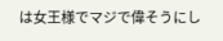は女王様でマジで偉そうにし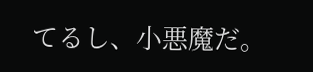てるし、小悪魔だ。